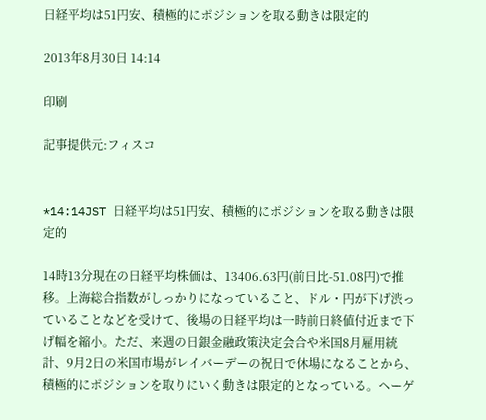日経平均は51円安、積極的にポジションを取る動きは限定的

2013年8月30日 14:14

印刷

記事提供元:フィスコ


*14:14JST 日経平均は51円安、積極的にポジションを取る動きは限定的

14時13分現在の日経平均株価は、13406.63円(前日比-51.08円)で推移。上海総合指数がしっかりになっていること、ドル・円が下げ渋っていることなどを受けて、後場の日経平均は一時前日終値付近まで下げ幅を縮小。ただ、来週の日銀金融政策決定会合や米国8月雇用統計、9月2日の米国市場がレイバーデーの祝日で休場になることから、積極的にポジションを取りにいく動きは限定的となっている。ヘーゲ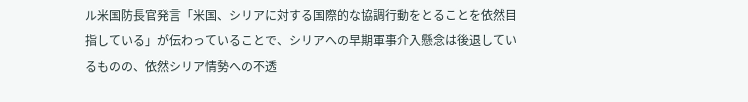ル米国防長官発言「米国、シリアに対する国際的な協調行動をとることを依然目指している」が伝わっていることで、シリアへの早期軍事介入懸念は後退しているものの、依然シリア情勢への不透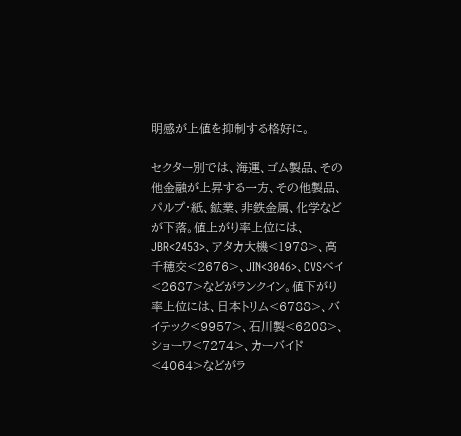明感が上値を抑制する格好に。

セクター別では、海運、ゴム製品、その他金融が上昇する一方、その他製品、パルプ・紙、鉱業、非鉄金属、化学などが下落。値上がり率上位には、JBR<2453>、アタカ大機<1978>、高千穂交<2676>、JIN<3046>、CVSベイ<2687>などがランクイン。値下がり率上位には、日本トリム<6788>、バイテック<9957>、石川製<6208>、ショーワ<7274>、カーバイド<4064>などがラ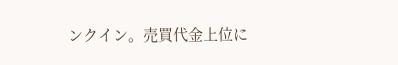ンクイン。売買代金上位に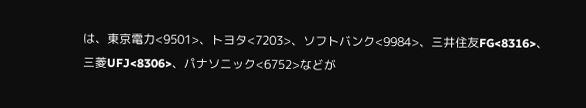は、東京電力<9501>、トヨタ<7203>、ソフトバンク<9984>、三井住友FG<8316>、三菱UFJ<8306>、パナソニック<6752>などが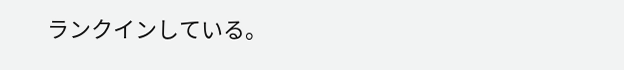ランクインしている。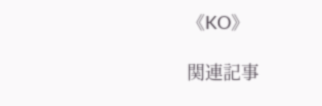《KO》

関連記事